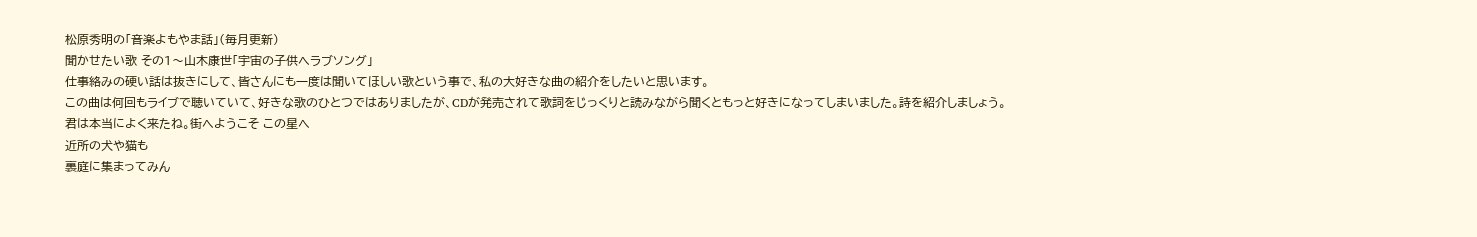松原秀明の「音楽よもやま話」(毎月更新)
聞かせたい歌 その1〜山木康世「宇宙の子供へラブソング」
仕事絡みの硬い話は抜きにして、皆さんにも一度は聞いてほしい歌という事で、私の大好きな曲の紹介をしたいと思います。
この曲は何回もライブで聴いていて、好きな歌のひとつではありましたが、CDが発売されて歌詞をじっくりと読みながら聞くともっと好きになってしまいました。詩を紹介しましょう。
君は本当によく来たね。街へようこそ この星へ
近所の犬や猫も
裏庭に集まってみん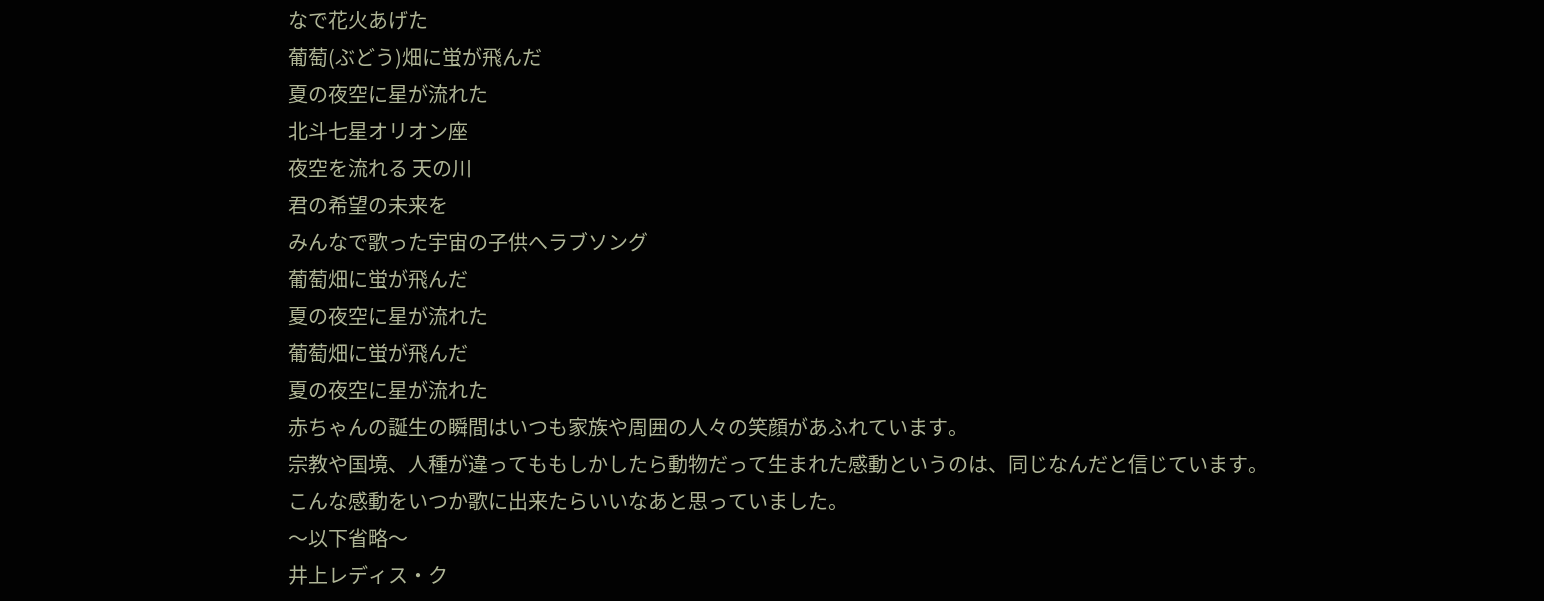なで花火あげた
葡萄(ぶどう)畑に蛍が飛んだ
夏の夜空に星が流れた
北斗七星オリオン座
夜空を流れる 天の川
君の希望の未来を
みんなで歌った宇宙の子供へラブソング
葡萄畑に蛍が飛んだ
夏の夜空に星が流れた
葡萄畑に蛍が飛んだ
夏の夜空に星が流れた
赤ちゃんの誕生の瞬間はいつも家族や周囲の人々の笑顔があふれています。
宗教や国境、人種が違ってももしかしたら動物だって生まれた感動というのは、同じなんだと信じています。
こんな感動をいつか歌に出来たらいいなあと思っていました。
〜以下省略〜
井上レディス・ク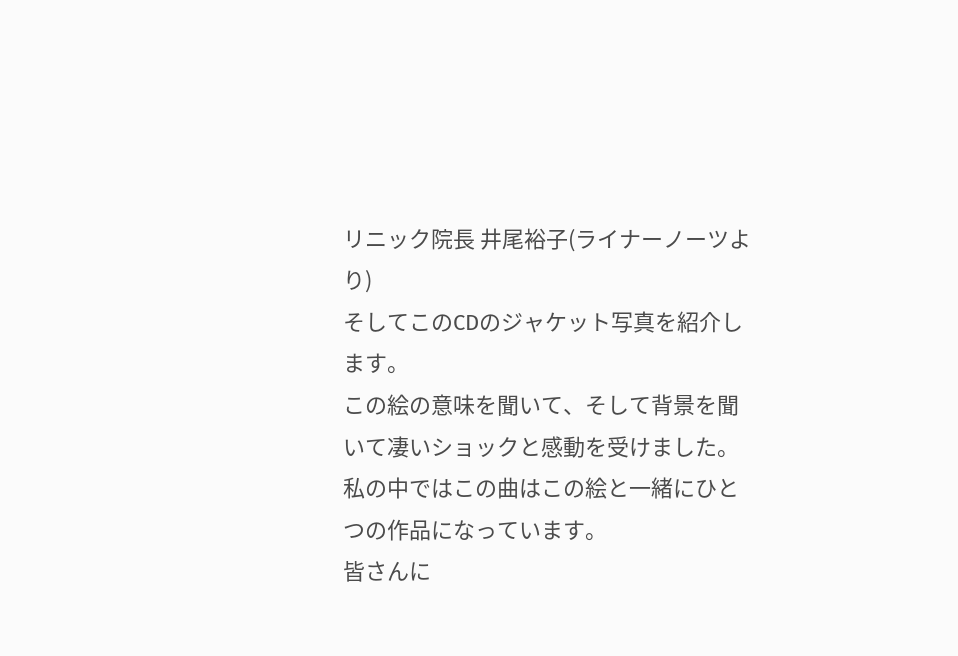リニック院長 井尾裕子(ライナーノーツより)
そしてこのCDのジャケット写真を紹介します。
この絵の意味を聞いて、そして背景を聞いて凄いショックと感動を受けました。
私の中ではこの曲はこの絵と一緒にひとつの作品になっています。
皆さんに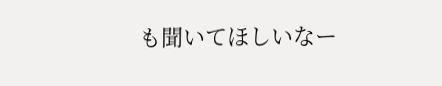も聞いてほしいなー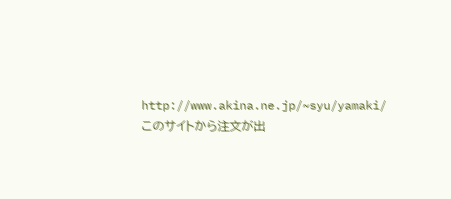http://www.akina.ne.jp/~syu/yamaki/
このサイトから注文が出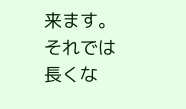来ます。
それでは長くな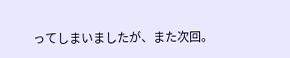ってしまいましたが、また次回。